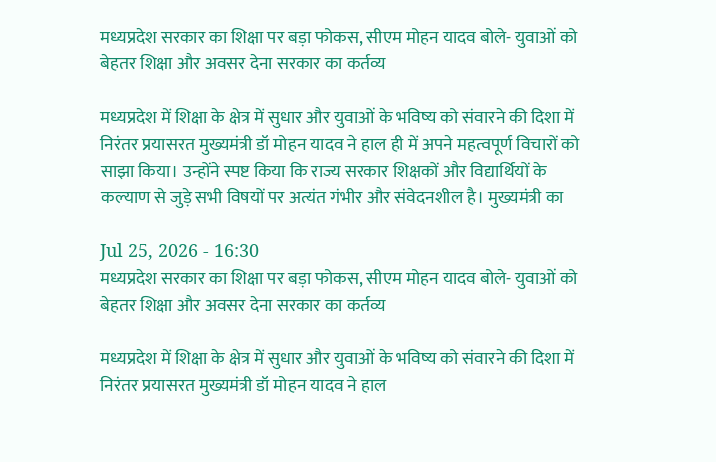मध्यप्रदेश सरकार का शिक्षा पर बड़ा फोकस, सीएम मोहन यादव बोले- युवाओं को बेहतर शिक्षा और अवसर देना सरकार का कर्तव्य

मध्यप्रदेश में शिक्षा के क्षेत्र में सुधार और युवाओं के भविष्य को संवारने की दिशा में निरंतर प्रयासरत मुख्यमंत्री डॉ मोहन यादव ने हाल ही में अपने महत्वपूर्ण विचारों को साझा किया। उन्होंने स्पष्ट किया कि राज्य सरकार शिक्षकों और विद्यार्थियों के कल्याण से जुड़े सभी विषयों पर अत्यंत गंभीर और संवेदनशील है। मुख्यमंत्री का

Jul 25, 2026 - 16:30
मध्यप्रदेश सरकार का शिक्षा पर बड़ा फोकस, सीएम मोहन यादव बोले- युवाओं को बेहतर शिक्षा और अवसर देना सरकार का कर्तव्य

मध्यप्रदेश में शिक्षा के क्षेत्र में सुधार और युवाओं के भविष्य को संवारने की दिशा में निरंतर प्रयासरत मुख्यमंत्री डॉ मोहन यादव ने हाल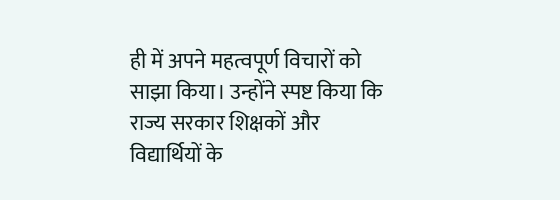ही में अपने महत्वपूर्ण विचारों को साझा किया। उन्होंने स्पष्ट किया कि राज्य सरकार शिक्षकों और विद्यार्थियों के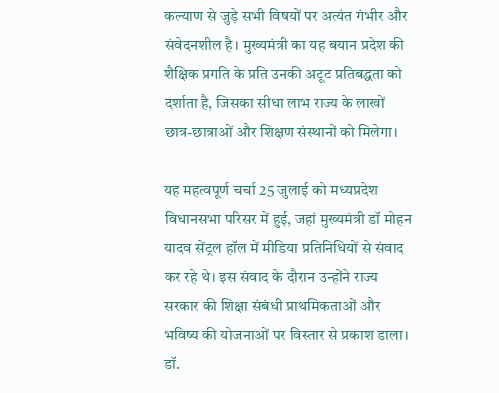कल्याण से जुड़े सभी विषयों पर अत्यंत गंभीर और संवेदनशील है। मुख्यमंत्री का यह बयान प्रदेश की शैक्षिक प्रगति के प्रति उनकी अटूट प्रतिबद्धता को दर्शाता है, जिसका सीधा लाभ राज्य के लाखों छात्र-छात्राओं और शिक्षण संस्थानों को मिलेगा।

यह महत्वपूर्ण चर्चा 25 जुलाई को मध्यप्रदेश विधानसभा परिसर में हुई, जहां मुख्यमंत्री डॉ मोहन यादव सेंट्रल हॉल में मीडिया प्रतिनिधियों से संवाद कर रहे थे। इस संवाद के दौरान उन्होंने राज्य सरकार की शिक्षा संबंधी प्राथमिकताओं और भविष्य की योजनाओं पर विस्तार से प्रकाश डाला। डॉ.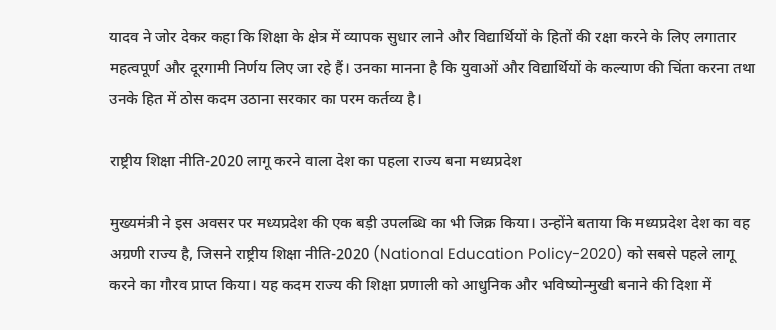यादव ने जोर देकर कहा कि शिक्षा के क्षेत्र में व्यापक सुधार लाने और विद्यार्थियों के हितों की रक्षा करने के लिए लगातार महत्वपूर्ण और दूरगामी निर्णय लिए जा रहे हैं। उनका मानना है कि युवाओं और विद्यार्थियों के कल्याण की चिंता करना तथा उनके हित में ठोस कदम उठाना सरकार का परम कर्तव्य है।

राष्ट्रीय शिक्षा नीति-2020 लागू करने वाला देश का पहला राज्य बना मध्यप्रदेश

मुख्यमंत्री ने इस अवसर पर मध्यप्रदेश की एक बड़ी उपलब्धि का भी जिक्र किया। उन्होंने बताया कि मध्यप्रदेश देश का वह अग्रणी राज्य है, जिसने राष्ट्रीय शिक्षा नीति-2020 (National Education Policy-2020) को सबसे पहले लागू करने का गौरव प्राप्त किया। यह कदम राज्य की शिक्षा प्रणाली को आधुनिक और भविष्योन्मुखी बनाने की दिशा में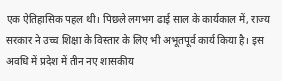एक ऐतिहासिक पहल थी। पिछले लगभग ढाई साल के कार्यकाल में, राज्य सरकार ने उच्च शिक्षा के विस्तार के लिए भी अभूतपूर्व कार्य किया है। इस अवधि में प्रदेश में तीन नए शासकीय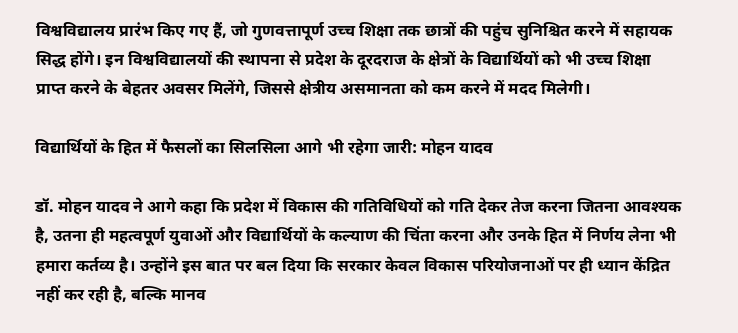विश्वविद्यालय प्रारंभ किए गए हैं, जो गुणवत्तापूर्ण उच्च शिक्षा तक छात्रों की पहुंच सुनिश्चित करने में सहायक सिद्ध होंगे। इन विश्वविद्यालयों की स्थापना से प्रदेश के दूरदराज के क्षेत्रों के विद्यार्थियों को भी उच्च शिक्षा प्राप्त करने के बेहतर अवसर मिलेंगे, जिससे क्षेत्रीय असमानता को कम करने में मदद मिलेगी।

विद्यार्थियों के हित में फैसलों का सिलसिला आगे भी रहेगा जारी: मोहन यादव

डॉ. मोहन यादव ने आगे कहा कि प्रदेश में विकास की गतिविधियों को गति देकर तेज करना जितना आवश्यक है, उतना ही महत्वपूर्ण युवाओं और विद्यार्थियों के कल्याण की चिंता करना और उनके हित में निर्णय लेना भी हमारा कर्तव्य है। उन्होंने इस बात पर बल दिया कि सरकार केवल विकास परियोजनाओं पर ही ध्यान केंद्रित नहीं कर रही है, बल्कि मानव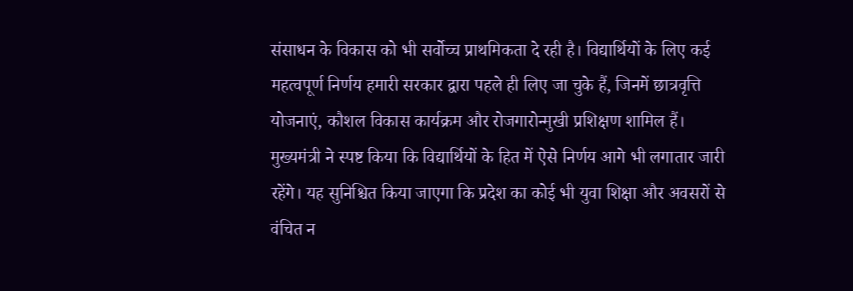संसाधन के विकास को भी सर्वोच्च प्राथमिकता दे रही है। विद्यार्थियों के लिए कई महत्वपूर्ण निर्णय हमारी सरकार द्वारा पहले ही लिए जा चुके हैं, जिनमें छात्रवृत्ति योजनाएं, कौशल विकास कार्यक्रम और रोजगारोन्मुखी प्रशिक्षण शामिल हैं। मुख्यमंत्री ने स्पष्ट किया कि विद्यार्थियों के हित में ऐसे निर्णय आगे भी लगातार जारी रहेंगे। यह सुनिश्चित किया जाएगा कि प्रदेश का कोई भी युवा शिक्षा और अवसरों से वंचित न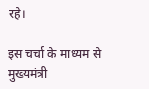रहे।

इस चर्चा के माध्यम से मुख्यमंत्री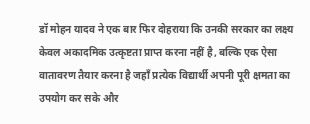डॉ मोहन यादव ने एक बार फिर दोहराया कि उनकी सरकार का लक्ष्य केवल अकादमिक उत्कृष्टता प्राप्त करना नहीं है, बल्कि एक ऐसा वातावरण तैयार करना है जहाँ प्रत्येक विद्यार्थी अपनी पूरी क्षमता का उपयोग कर सके और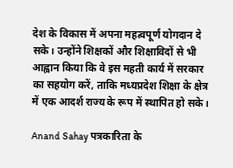देश के विकास में अपना महत्वपूर्ण योगदान दे सके। उन्होंने शिक्षकों और शिक्षाविदों से भी आह्वान किया कि वे इस महती कार्य में सरकार का सहयोग करें, ताकि मध्यप्रदेश शिक्षा के क्षेत्र में एक आदर्श राज्य के रूप में स्थापित हो सके।

Anand Sahay पत्रकारिता के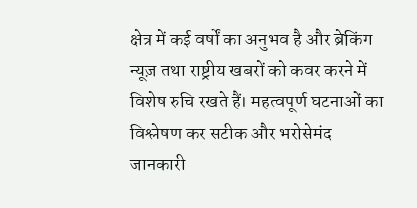क्षेत्र में कई वर्षों का अनुभव है और ब्रेकिंग न्यूज़ तथा राष्ट्रीय खबरों को कवर करने में विशेष रुचि रखते हैं। महत्वपूर्ण घटनाओं का विश्लेषण कर सटीक और भरोसेमंद जानकारी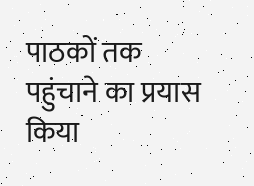पाठकों तक पहुंचाने का प्रयास किया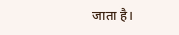जाता है।